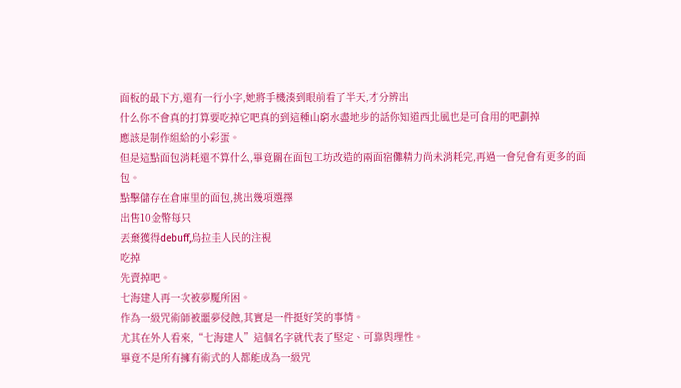面板的最下方,還有一行小字,她將手機湊到眼前看了半天,才分辨出
什么你不會真的打算要吃掉它吧真的到這種山窮水盡地步的話你知道西北風也是可食用的吧劃掉
應該是制作組給的小彩蛋。
但是這點面包消耗還不算什么,畢竟關在面包工坊改造的兩面宿儺精力尚未消耗完,再過一會兒會有更多的面包。
點擊儲存在倉庫里的面包,挑出幾項選擇
出售10金幣每只
丟棄獲得debuff,烏拉圭人民的注視
吃掉
先賣掉吧。
七海建人再一次被夢魘所困。
作為一級咒術師被噩夢侵蝕,其實是一件挺好笑的事情。
尤其在外人看來,“七海建人”這個名字就代表了堅定、可靠與理性。
畢竟不是所有擁有術式的人都能成為一級咒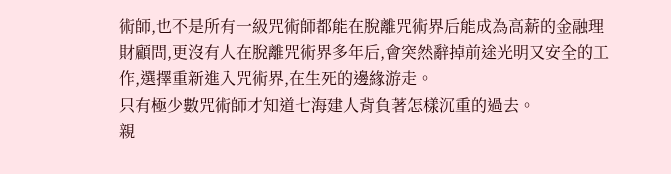術師,也不是所有一級咒術師都能在脫離咒術界后能成為高薪的金融理財顧問,更沒有人在脫離咒術界多年后,會突然辭掉前途光明又安全的工作,選擇重新進入咒術界,在生死的邊緣游走。
只有極少數咒術師才知道七海建人背負著怎樣沉重的過去。
親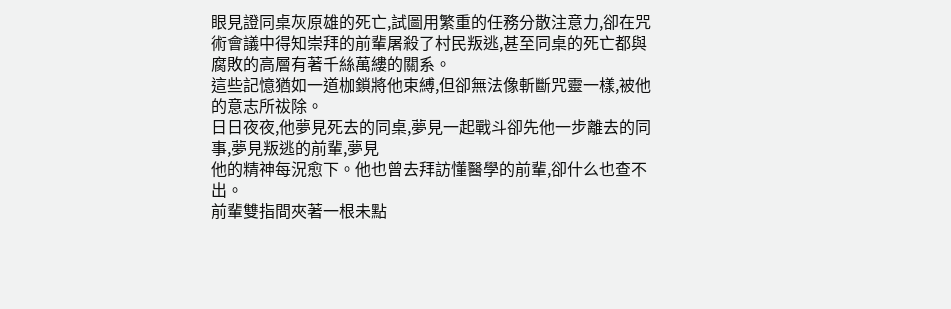眼見證同桌灰原雄的死亡,試圖用繁重的任務分散注意力,卻在咒術會議中得知崇拜的前輩屠殺了村民叛逃,甚至同桌的死亡都與腐敗的高層有著千絲萬縷的關系。
這些記憶猶如一道枷鎖將他束縛,但卻無法像斬斷咒靈一樣,被他的意志所祓除。
日日夜夜,他夢見死去的同桌,夢見一起戰斗卻先他一步離去的同事,夢見叛逃的前輩,夢見
他的精神每況愈下。他也曾去拜訪懂醫學的前輩,卻什么也查不出。
前輩雙指間夾著一根未點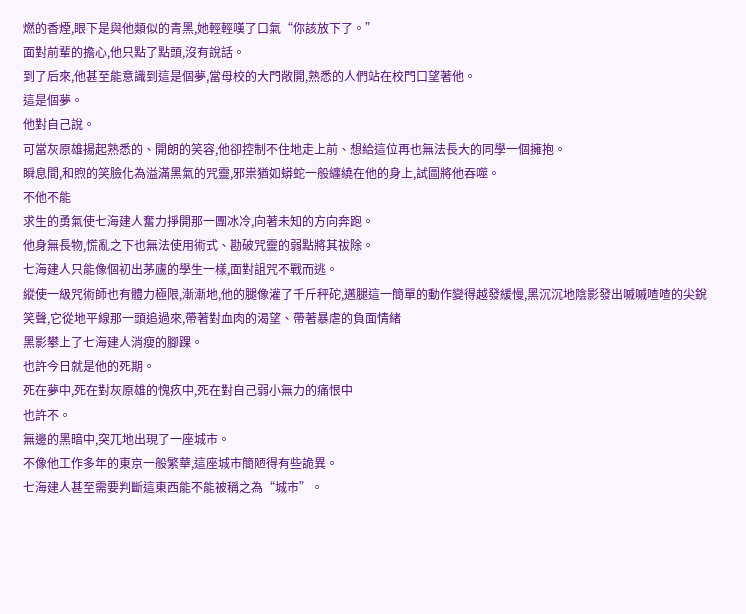燃的香煙,眼下是與他類似的青黑,她輕輕嘆了口氣“你該放下了。”
面對前輩的擔心,他只點了點頭,沒有說話。
到了后來,他甚至能意識到這是個夢,當母校的大門敞開,熟悉的人們站在校門口望著他。
這是個夢。
他對自己說。
可當灰原雄揚起熟悉的、開朗的笑容,他卻控制不住地走上前、想給這位再也無法長大的同學一個擁抱。
瞬息間,和煦的笑臉化為溢滿黑氣的咒靈,邪祟猶如蟒蛇一般纏繞在他的身上,試圖將他吞噬。
不他不能
求生的勇氣使七海建人奮力掙開那一團冰冷,向著未知的方向奔跑。
他身無長物,慌亂之下也無法使用術式、勘破咒靈的弱點將其祓除。
七海建人只能像個初出茅廬的學生一樣,面對詛咒不戰而逃。
縱使一級咒術師也有體力極限,漸漸地,他的腿像灌了千斤秤砣,邁腿這一簡單的動作變得越發緩慢,黑沉沉地陰影發出嘁嘁喳喳的尖銳笑聲,它從地平線那一頭追過來,帶著對血肉的渴望、帶著暴虐的負面情緒
黑影攀上了七海建人消瘦的腳踝。
也許今日就是他的死期。
死在夢中,死在對灰原雄的愧疚中,死在對自己弱小無力的痛恨中
也許不。
無邊的黑暗中,突兀地出現了一座城市。
不像他工作多年的東京一般繁華,這座城市簡陋得有些詭異。
七海建人甚至需要判斷這東西能不能被稱之為“城市”。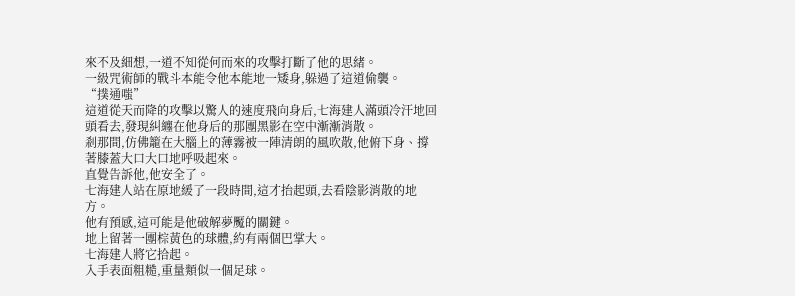來不及細想,一道不知從何而來的攻擊打斷了他的思緒。
一級咒術師的戰斗本能令他本能地一矮身,躲過了這道偷襲。
“撲通嗤”
這道從天而降的攻擊以驚人的速度飛向身后,七海建人滿頭冷汗地回頭看去,發現糾纏在他身后的那團黑影在空中漸漸消散。
剎那間,仿佛籠在大腦上的薄霧被一陣清朗的風吹散,他俯下身、撐著膝蓋大口大口地呼吸起來。
直覺告訴他,他安全了。
七海建人站在原地緩了一段時間,這才抬起頭,去看陰影消散的地方。
他有預感,這可能是他破解夢魘的關鍵。
地上留著一團棕黃色的球體,約有兩個巴掌大。
七海建人將它拾起。
入手表面粗糙,重量類似一個足球。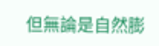但無論是自然膨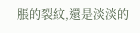脹的裂紋,還是淡淡的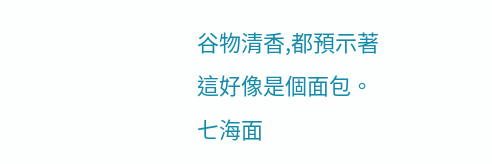谷物清香,都預示著
這好像是個面包。
七海面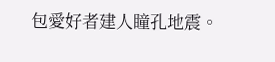包愛好者建人瞳孔地震。